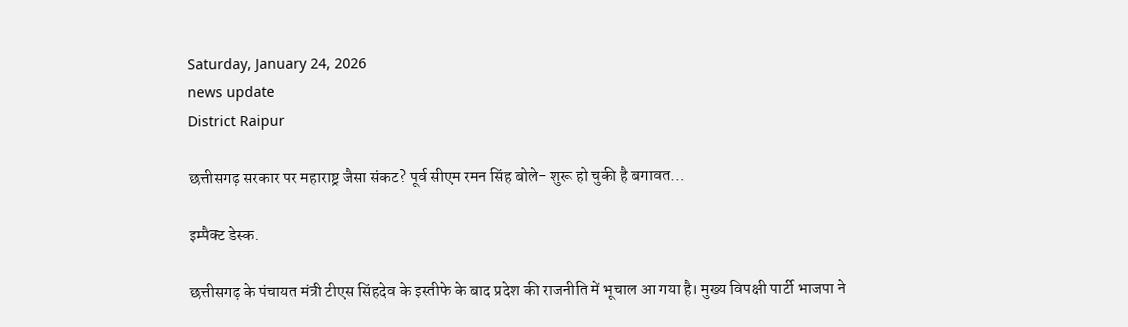Saturday, January 24, 2026
news update
District Raipur

छत्तीसगढ़ सरकार पर महाराष्ट्र जैसा संकट? पूर्व सीएम रमन सिंह बोले- शुरू हो चुकी है बगावत…

इम्पैक्ट डेस्क.

छत्तीसगढ़ के पंचायत मंत्री टीएस सिंहदेव के इस्तीफे के बाद प्रदेश की राजनीति में भूचाल आ गया है। मुख्य विपक्षी पार्टी भाजपा ने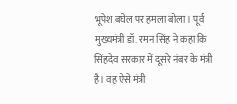भूपेश बघेल पर हमला बोला। पूर्व मुख्यमंत्री डॉ. रमन सिंह ने कहा कि सिंहदेव सरकार में दूसरे नंबर के मंत्री है। वह ऐसे मंत्री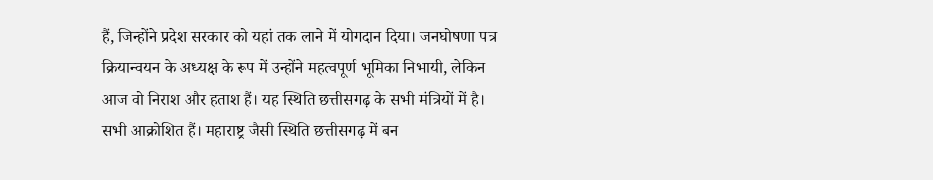हैं, जिन्होंने प्रदेश सरकार को यहां तक लाने में योगदान दिया। जनघोषणा पत्र क्रियान्वयन के अध्यक्ष के रूप में उन्होंने महत्वपूर्ण भूमिका निभायी, लेकिन आज वो निराश और हताश हैं। यह स्थिति छत्तीसगढ़ के सभी मंत्रियों में है। सभी आक्रोशित हैं। महाराष्ट्र जैसी स्थिति छत्तीसगढ़ में बन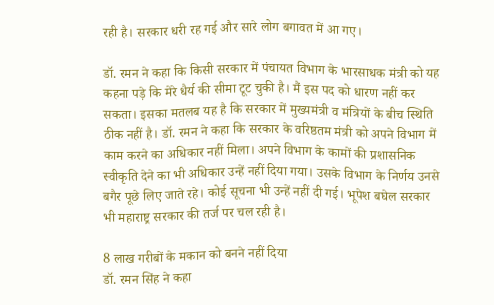रही है। सरकार धरी रह गई और सारे लोग बगावत में आ गए।

डॉ. रमन ने कहा कि किसी सरकार में पंचायत विभाग के भारसाधक मंत्री को यह कहना पड़े कि मेरे धैर्य की सीमा टूट चुकी है। मैं इस पद को धारण नहीं कर सकता। इसका मतलब यह है कि सरकार में मुख्यमंत्री व मंत्रियों के बीच स्थिति ठीक नहीं है। डॉ. रमन ने कहा कि सरकार के वरिष्ठतम मंत्री को अपने विभाग में काम करने का अधिकार नहीं मिला। अपने विभाग के कामों की प्रशासनिक स्वीकृति देने का भी अधिकार उन्हें नहीं दिया गया। उसके विभाग के निर्णय उनसे बगैर पूछे लिए जाते रहे। कोई सूचना भी उन्हें नहीं दी गई। भूपेश बघेल सरकार भी महाराष्ट्र सरकार की तर्ज पर चल रही है।

8 लाख गरीबों के मकान को बनने नहीं दिया
डॉ. रमन सिंह ने कहा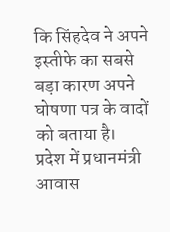कि सिंहदेव ने अपने इस्तीफे का सबसे बड़ा कारण अपने घोषणा पत्र के वादों को बताया है। प्रदेश में प्रधानमंत्री आवास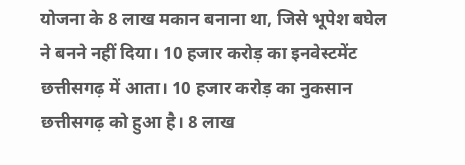योजना के 8 लाख मकान बनाना था, जिसे भूपेश बघेल ने बनने नहीं दिया। 10 हजार करोड़ का इनवेस्टमेंट छत्तीसगढ़ में आता। 10 हजार करोड़ का नुकसान छत्तीसगढ़ को हुआ है। 8 लाख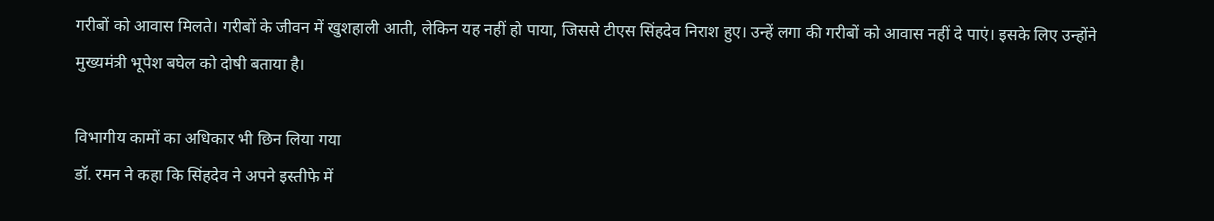गरीबों को आवास मिलते। गरीबों के जीवन में खुशहाली आती, लेकिन यह नहीं हो पाया, जिससे टीएस सिंहदेव निराश हुए। उन्हें लगा की गरीबों को आवास नहीं दे पाएं। इसके लिए उन्होंने मुख्यमंत्री भूपेश बघेल को दोषी बताया है।

विभागीय कामों का अधिकार भी छिन लिया गया
डॉ. रमन ने कहा कि सिंहदेव ने अपने इस्तीफे में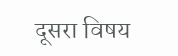दूसरा विषय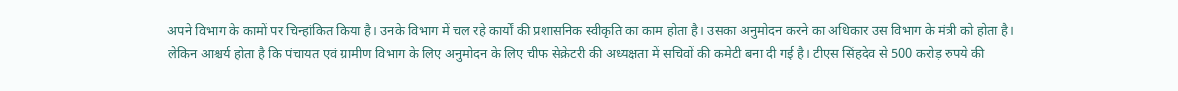अपने विभाग के कामों पर चिन्हांकित किया है। उनके विभाग में चल रहे कार्यों की प्रशासनिक स्वीकृति का काम होता है। उसका अनुमोदन करने का अधिकार उस विभाग के मंत्री को होता है। लेकिन आश्चर्य होता है कि पंचायत एवं ग्रामीण विभाग के लिए अनुमोदन के लिए चीफ सेक्रेटरी की अध्यक्षता में सचिवों की कमेटी बना दी गई है। टीएस सिंहदेव से 500 करोड़ रुपये की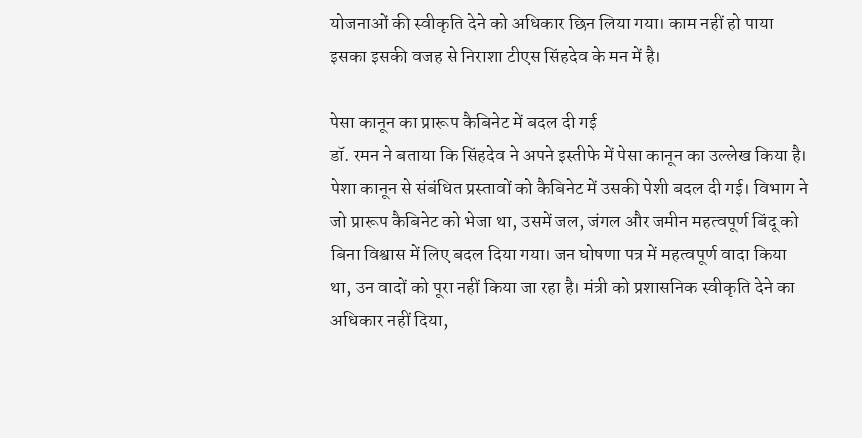योजनाओं की स्वीकृति देने को अधिकार छिन लिया गया। काम नहीं हो पाया इसका इसकी वजह से निराशा टीएस सिंहदेव के मन में है।

पेसा कानून का प्रारूप कैबिनेट में बदल दी गई
डॉ. रमन ने बताया कि सिंहदेव ने अपने इस्तीफे में पेसा कानून का उल्लेख किया है। पेशा कानून से संबंधित प्रस्तावों को कैबिनेट में उसकी पेशी बदल दी गई। विभाग ने जो प्रारूप कैबिनेट को भेजा था, उसमें जल, जंगल और जमीन महत्वपूर्ण बिंदू को बिना विश्वास में लिए बदल दिया गया। जन घोषणा पत्र में महत्वपूर्ण वादा किया था, उन वादों को पूरा नहीं किया जा रहा है। मंत्री को प्रशासनिक स्वीकृति देने का अधिकार नहीं दिया,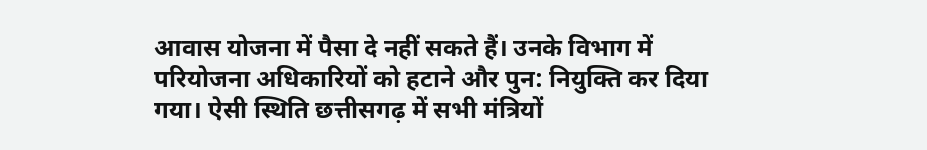आवास योजना में पैसा दे नहीं सकते हैं। उनके विभाग में परियोजना अधिकारियों को हटाने और पुन: नियुक्ति कर दिया गया। ऐसी स्थिति छत्तीसगढ़ में सभी मंत्रियों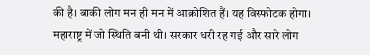की है। बाकी लोग मन ही मन में आक्रोशित हैं। यह विस्फोटक होगा। महाराष्ट्र में जो स्थिति बनी थी। सरकार धरी रह गई और सारे लोग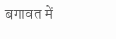बगावत में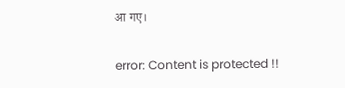आ गए।

error: Content is protected !!